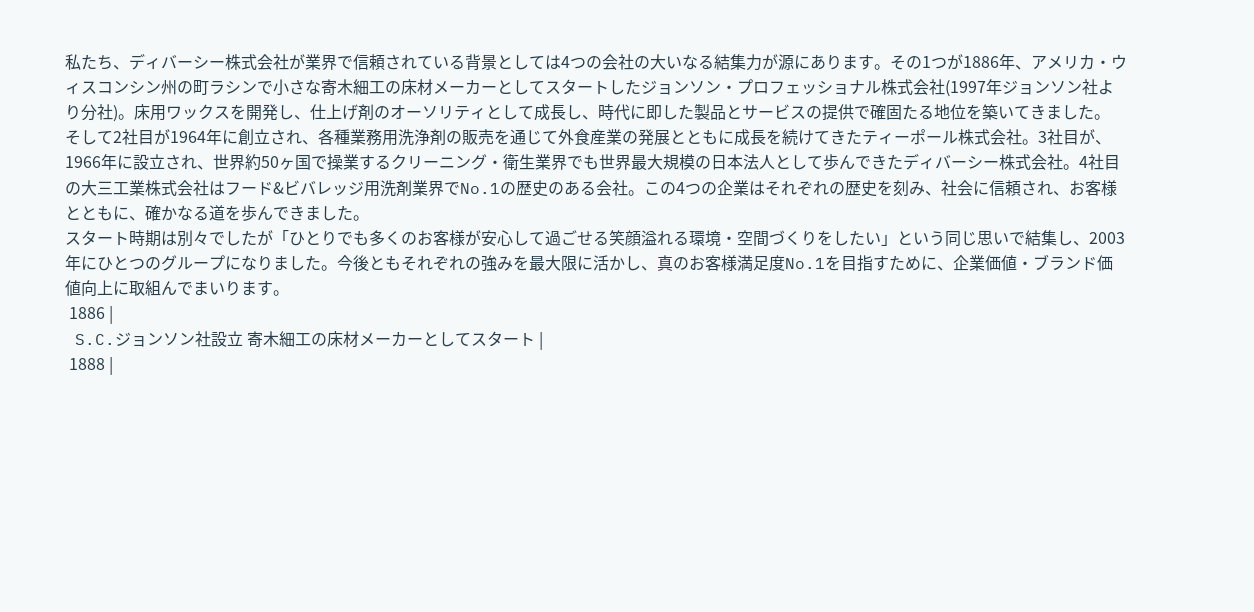私たち、ディバーシー株式会社が業界で信頼されている背景としては4つの会社の大いなる結集力が源にあります。その1つが1886年、アメリカ・ウィスコンシン州の町ラシンで小さな寄木細工の床材メーカーとしてスタートしたジョンソン・プロフェッショナル株式会社(1997年ジョンソン社より分社)。床用ワックスを開発し、仕上げ剤のオーソリティとして成長し、時代に即した製品とサービスの提供で確固たる地位を築いてきました。
そして2社目が1964年に創立され、各種業務用洗浄剤の販売を通じて外食産業の発展とともに成長を続けてきたティーポール株式会社。3社目が、1966年に設立され、世界約50ヶ国で操業するクリーニング・衛生業界でも世界最大規模の日本法人として歩んできたディバーシー株式会社。4社目の大三工業株式会社はフード&ビバレッジ用洗剤業界でNo.1の歴史のある会社。この4つの企業はそれぞれの歴史を刻み、社会に信頼され、お客様とともに、確かなる道を歩んできました。
スタート時期は別々でしたが「ひとりでも多くのお客様が安心して過ごせる笑顔溢れる環境・空間づくりをしたい」という同じ思いで結集し、2003年にひとつのグループになりました。今後ともそれぞれの強みを最大限に活かし、真のお客様満足度No.1を目指すために、企業価値・ブランド価値向上に取組んでまいります。
 1886 |
 S.C.ジョンソン社設立 寄木細工の床材メーカーとしてスタート |
 1888 |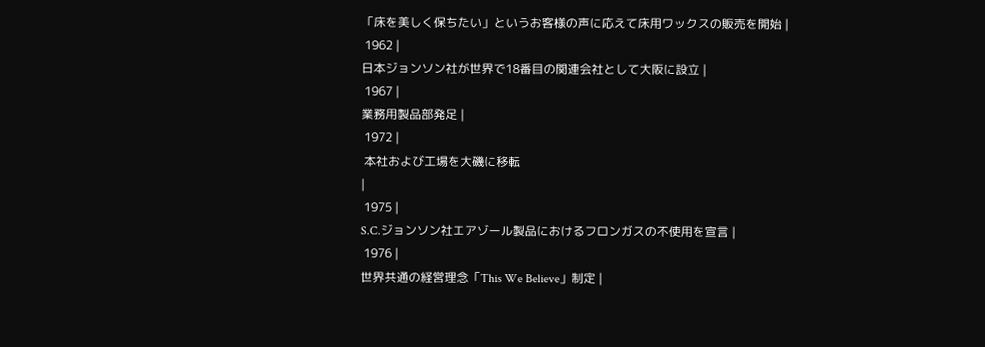「床を美しく保ちたい」というお客様の声に応えて床用ワックスの販売を開始 |
 1962 |
日本ジョンソン社が世界で18番目の関連会社として大阪に設立 |
 1967 |
業務用製品部発足 |
 1972 |
 本社および工場を大磯に移転
|
 1975 |
S.C.ジョンソン社エアゾール製品におけるフロンガスの不使用を宣言 |
 1976 |
世界共通の経営理念「This We Believe」制定 |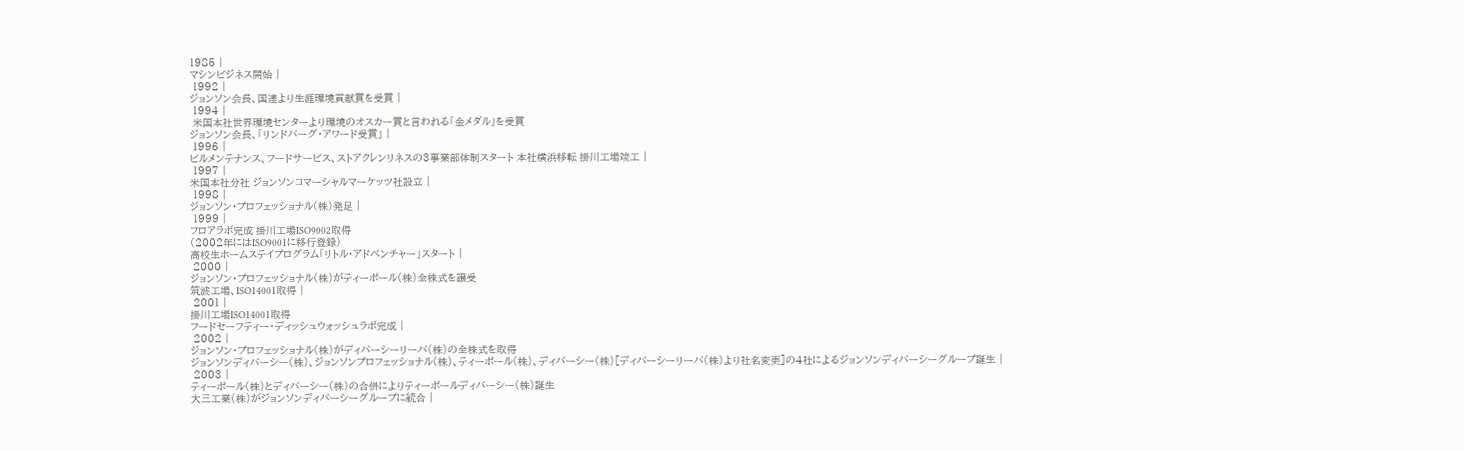1985 |
マシンビジネス開始 |
 1992 |
ジョンソン会長、国連より生涯環境貢献賞を受賞 |
 1994 |
 米国本社世界環境センターより環境のオスカー賞と言われる「金メダル」を受賞
ジョンソン会長、「リンドバーグ・アワード受賞」 |
 1996 |
ビルメンテナンス、フードサービス、ストアクレンリネスの3事業部体制スタート 本社横浜移転 掛川工場竣工 |
 1997 |
米国本社分社 ジョンソンコマーシャルマーケッツ社設立 |
 1998 |
ジョンソン・プロフェッショナル(株)発足 |
 1999 |
フロアラボ完成 掛川工場ISO9002取得
(2002年にはISO9001に移行登録)
高校生ホームステイプログラム「リトル・アドベンチャー」スタート |
 2000 |
ジョンソン・プロフェッショナル(株)がティーポール(株)全株式を譲受
筑波工場、ISO14001取得 |
 2001 |
掛川工場ISO14001取得
フードセーフティー・ディッシュウォッシュラボ完成 |
 2002 |
ジョンソン・プロフェッショナル(株)がディバーシーリーバ(株)の全株式を取得
ジョンソンディバーシー(株)、ジョンソンプロフェッショナル(株)、ティーポール(株)、ディバーシー(株)[ディバーシーリーバ(株)より社名変更]の4社によるジョンソンディバーシーグループ誕生 |
 2003 |
ティーポール(株)とディバーシー(株)の合併によりティーポールディバーシー(株)誕生
大三工業(株)がジョンソンディバーシーグループに統合 |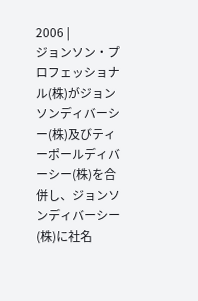2006 |
ジョンソン・プロフェッショナル(株)がジョンソンディバーシー(株)及びティーポールディバーシー(株)を合併し、ジョンソンディバーシー(株)に社名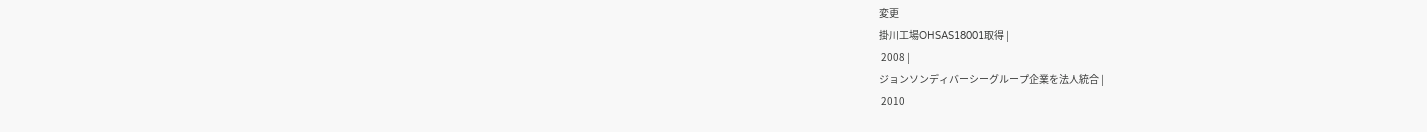変更
掛川工場OHSAS18001取得 |
 2008 |
ジョンソンディバーシーグループ企業を法人統合 |
 2010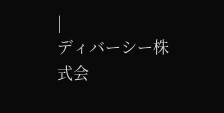|
ディバーシー株式会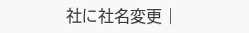社に社名変更 |